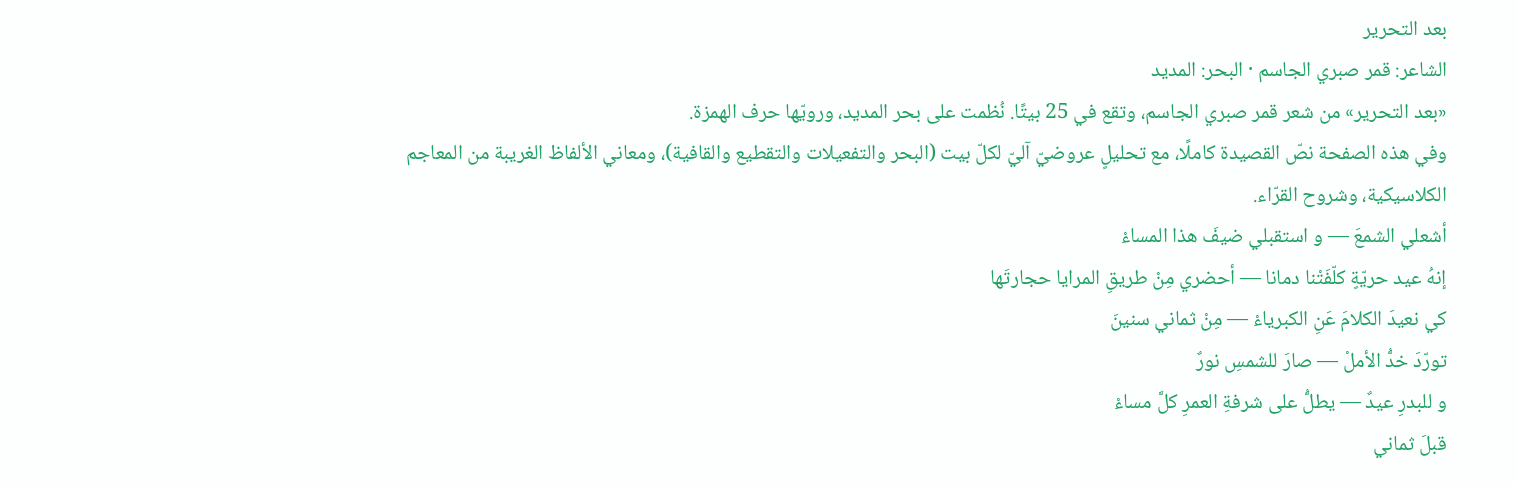بعد التحرير
الشاعر: قمر صبري الجاسم · البحر: المديد
«بعد التحرير» من شعر قمر صبري الجاسم، وتقع في 25 بيتًا. نُظمت على بحر المديد، ورويّها حرف الهمزة.
وفي هذه الصفحة نصّ القصيدة كاملًا، مع تحليلٍ عروضيّ آليّ لكلّ بيت (البحر والتفعيلات والتقطيع والقافية)، ومعاني الألفاظ الغريبة من المعاجم الكلاسيكية، وشروح القرّاء.
أشعلي الشمعَ — و استقبلي ضيفَ هذا المساءْ
إنهُ عيد حريّةٍ كلّفَتْنا دمانا — أحضري مِنْ طريقِ المرايا حجارتَها
كي نعيدَ الكلامَ عَنِ الكبرياءْ — مِنْ ثماني سنينَ
تورّدَ خدُّ الأملْ — صارَ للشمسِ نورٌ
و للبدرِ عيدٌ — يطلُّ على شرفةِ العمرِ كلَّ مساءْ
قبلَ ثماني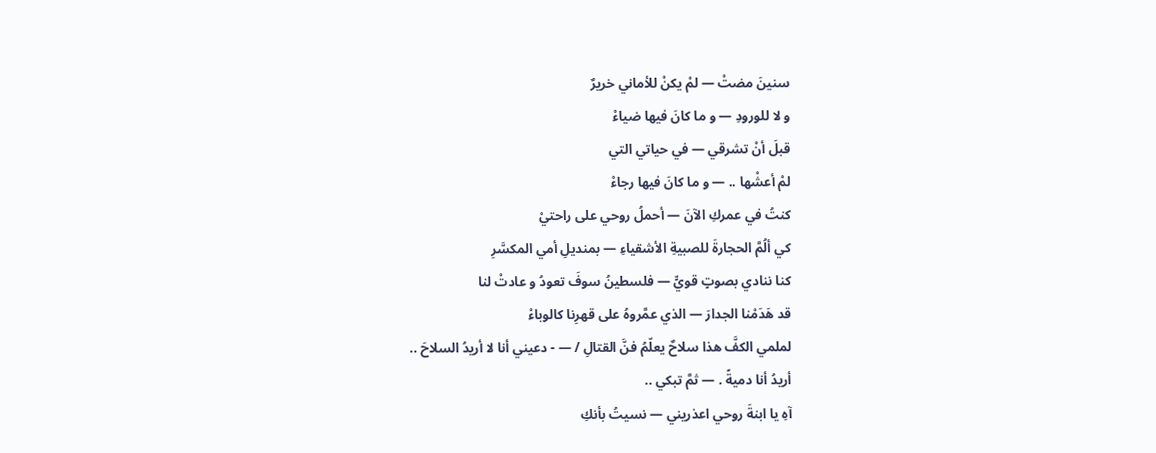سنينَ مضتْ — لمْ يكنْ للأماني خريرٌ
و لا للورودِ — و ما كانَ فيها ضياءْ
قبلَ أنْ تشرقي — في حياتي التي
لمْ أعشْها .. — و ما كانَ فيها رجاءْ
كنتُ في عمركِ الآنَ — أحملُ روحي على راحتيْ
كي ألُمَّ الحجارةَ للصبيةِ الأشقياءِ — بمنديلِ أمي المكسَّرِ
كنا ننادي بصوتٍ قويٍّ — فلسطينُ سوفَ تعودُ و عادتْ لنا
قد هَدَمْنا الجدارَ — الذي عمَّروهُ على قهرِنا كالوباءْ
لملمي الكفَّ هذا سلاحٌ يعلّمُ فنَّ القتالِ / — - دعيني أنا لا أريدُ السلاحَ ..
أريدُ أنا دميةً . — ثمَّ تبكي ..
آهِ يا ابنةَ روحي اعذريني — نسيتُ بأنكِ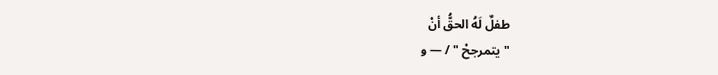طفلٌ لَهُ الحقُّ أنْ
" يتمرجحْ " / — و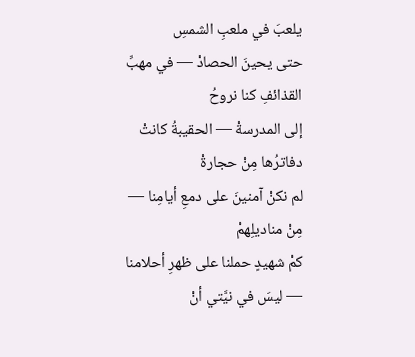يلعبَ في ملعبِ الشمسِ
حتى يحينَ الحصادْ — في مهبِّ القذائفِ كنا نروحُ
إلى المدرسةْ — الحقيبةُ كانتْ دفاترُها مِنْ حجارةْ
لم نكنْ آمنينَ على دمعِ أيامِنا — مِنْ مناديلِهمْ
كمْ شهيدٍ حملنا على ظهرِ أحلامنا — ليسَ في نيَّتي أنْ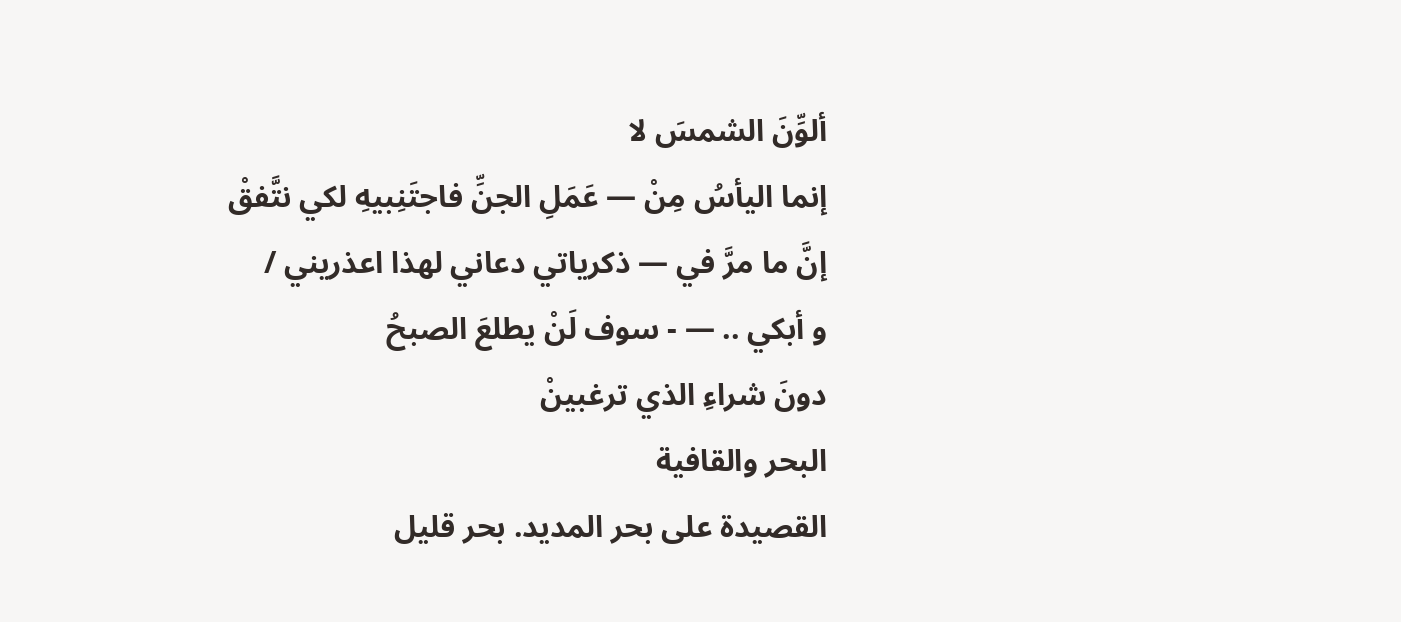ألوِّنَ الشمسَ لا
إنما اليأسُ مِنْ — عَمَلِ الجنِّ فاجتَنِبيهِ لكي نتَّفقْ
إنَّ ما مرَّ في — ذكرياتي دعاني لهذا اعذريني /
و أبكي .. — - سوف لَنْ يطلعَ الصبحُ
دونَ شراءِ الذي ترغبينْ
البحر والقافية
القصيدة على بحر المديد. بحر قليل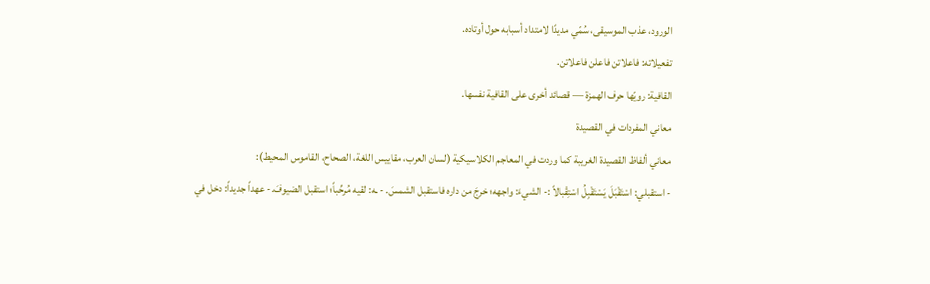الورود، عذب الموسيقى، سُمّي مديدًا لامتداد أسبابه حول أوتاده.
تفعيلاته: فاعلاتن فاعلن فاعلاتن.
القافية: رويّها حرف الهمزة — قصائد أخرى على القافية نفسها.
معاني المفردات في القصيدة
معاني ألفاظ القصيدة الغريبة كما وردت في المعاجم الكلاسيكية (لسان العرب، مقاييس اللغة، الصحاح، القاموس المحيط):
- استقبلي: اسْتَقْبَلَ يَسْتَقْبِلُ اسْتِقْبالاً :- الشيءَ: واجهه؛ خرجَ من داره فاستقبل الشمسَ. - ـه: لقيه مُرحِّباً؛ استقبل الضيوفَ.- عهداً جديداً: دخل في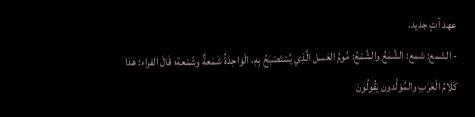عهد آتٍ جديد.
- الشمع: شمع: الشَّمَعُ والشَّمْعُ: مُومُ العَسل الَّذِي يُسْتَصْبَحُ بِهِ، الْوَاحِدَةُ شَمَعةٌ وشَمْعة؛ قَالَ الفراء: هذا كَلَامُ الْعَرَبِ والمُوَلَّدون يَقُولُونَ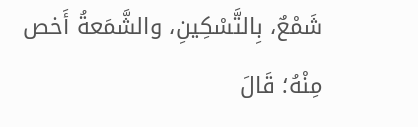شَمْعٌ، بِالتَّسْكِينِ، والشَّمَعةُ أَخص مِنْهُ؛ قَالَ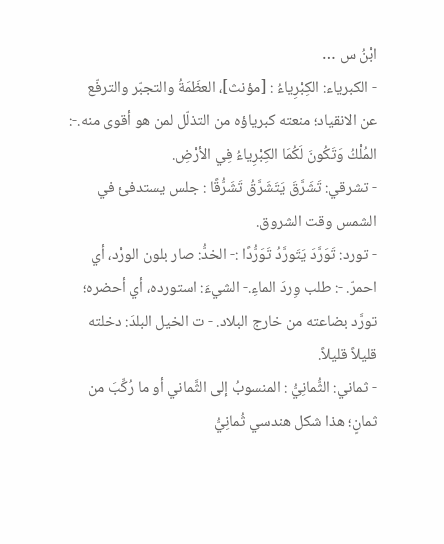ابْنُ س …
- الكبرياء: الكِبْرِياءُ : [مؤنث]، العظَمَةُ والتجبّر والترفّع عن الانقياد؛ منعته كبرياؤه من التذلّل لمن هو أقوى منه.-: المُلْكُ وَتَكُونَ لَكُمَا الكِبْرِياءُ فِي الأرْضِ.
- تشرقي: تَشَرَّقَ يَتَشَرَّقُ تَشَرُّقًا : جلس يستدفئ في الشمس وقت الشروق.
- تورد: تَوَرَّدَ يَتَورَّدُ تَوَرُّدًا :- الخدُّ: صار بلون الورْد، أي احمرّ. -: طلب وِردَ الماءِ.- الشيءَ: استورده، أي أحضره؛ تورَّد بضاعته من خارج البلاد. - ت الخيل البلدَ: دخلته قليلاً قليلاً.
- ثماني: الثُّمانِيُّ : المنسوبُ إلى الثَّماني أو ما رُكِّبَ من ثمانٍ؛ هذا شكل هندسي ثُمانِيُّ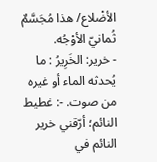الأضْلاع/ هذا مُجَسَّمٌ ثُمانيّ الأوْجُه.
- خرير: الخَرِيرُ : ما يُحدثه الماء أو غيره من صوت. -: غطيط النائم؛ أرّقني خرير النائم في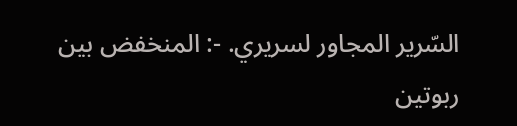السّرير المجاور لسريري. -: المنخفض بين ربوتين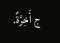ج أَخِرَّةٌ.